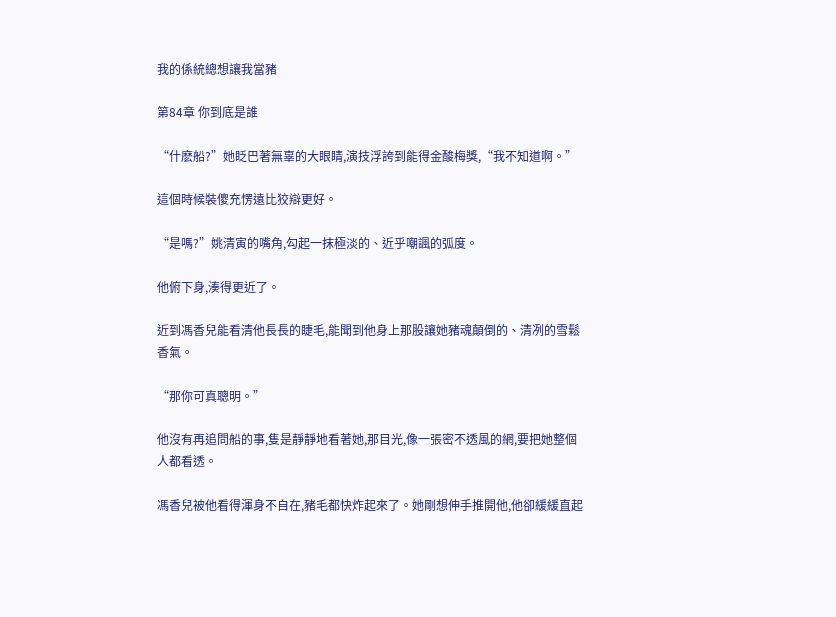我的係統總想讓我當豬

第84章 你到底是誰

“什麽船?”她眨巴著無辜的大眼睛,演技浮誇到能得金酸梅獎,“我不知道啊。”

這個時候裝傻充愣遠比狡辯更好。

“是嗎?”姚清寅的嘴角,勾起一抹極淡的、近乎嘲諷的弧度。

他俯下身,湊得更近了。

近到馮香兒能看清他長長的睫毛,能聞到他身上那股讓她豬魂顛倒的、清冽的雪鬆香氣。

“那你可真聰明。”

他沒有再追問船的事,隻是靜靜地看著她,那目光,像一張密不透風的網,要把她整個人都看透。

馮香兒被他看得渾身不自在,豬毛都快炸起來了。她剛想伸手推開他,他卻緩緩直起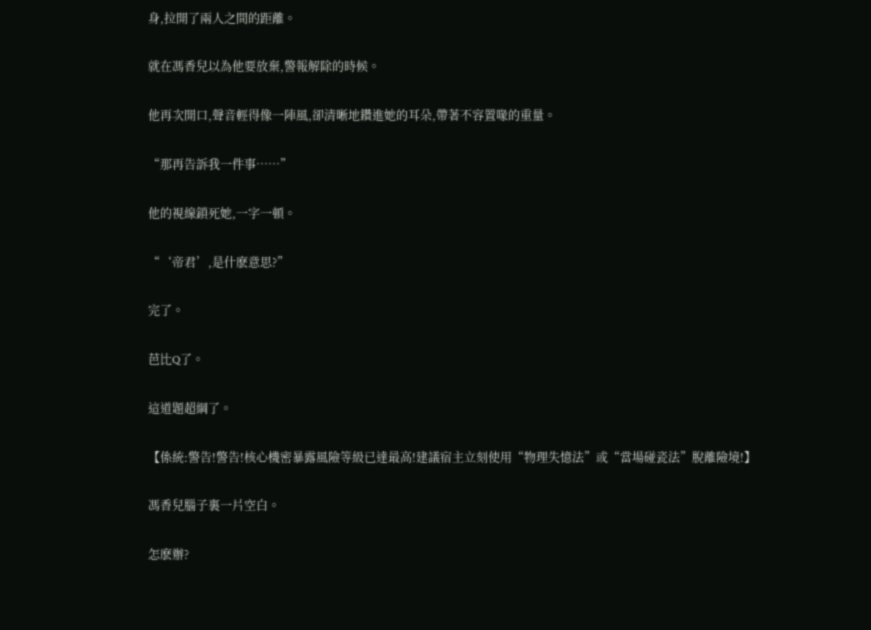身,拉開了兩人之間的距離。

就在馮香兒以為他要放棄,警報解除的時候。

他再次開口,聲音輕得像一陣風,卻清晰地鑽進她的耳朵,帶著不容置喙的重量。

“那再告訴我一件事……”

他的視線鎖死她,一字一頓。

“‘帝君’,是什麽意思?”

完了。

芭比Q了。

這道題超綱了。

【係統:警告!警告!核心機密暴露風險等級已達最高!建議宿主立刻使用“物理失憶法”或“當場碰瓷法”脫離險境!】

馮香兒腦子裏一片空白。

怎麽辦?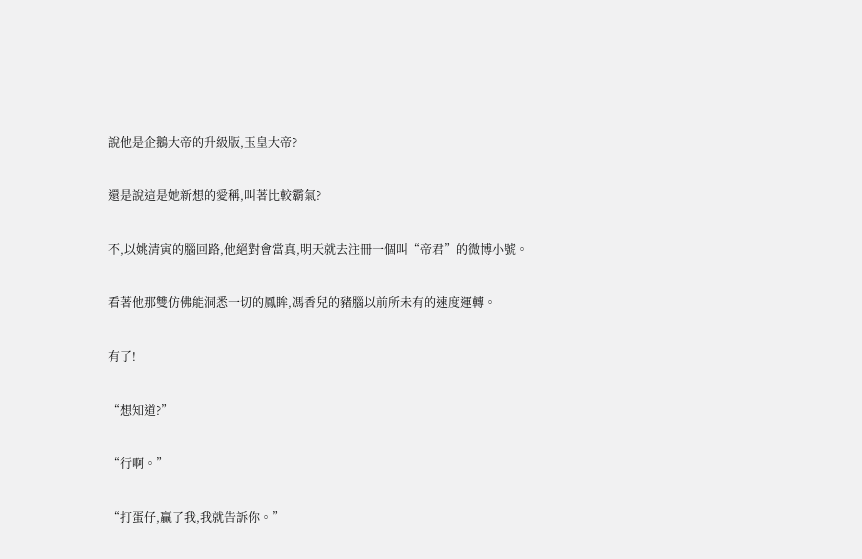說他是企鵝大帝的升級版,玉皇大帝?

還是說這是她新想的愛稱,叫著比較霸氣?

不,以姚清寅的腦回路,他絕對會當真,明天就去注冊一個叫“帝君”的微博小號。

看著他那雙仿佛能洞悉一切的鳳眸,馮香兒的豬腦以前所未有的速度運轉。

有了!

“想知道?”

“行啊。”

“打蛋仔,贏了我,我就告訴你。”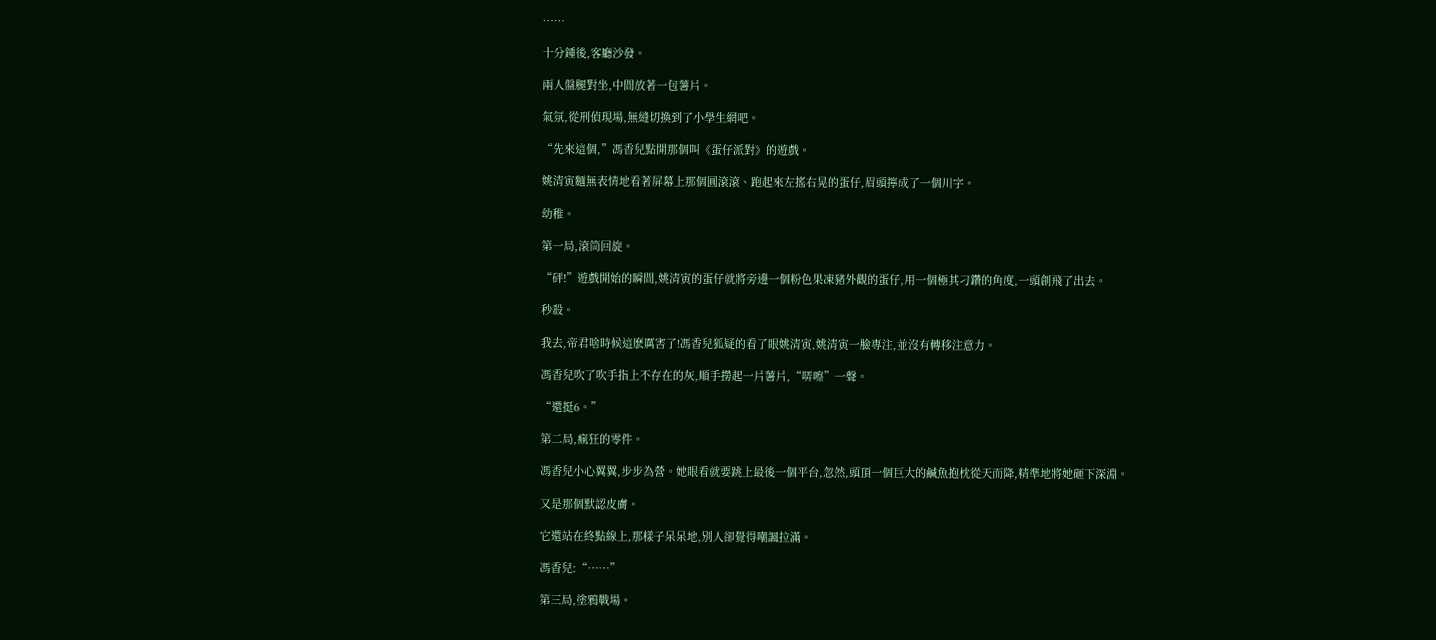……

十分鍾後,客廳沙發。

兩人盤腿對坐,中間放著一包薯片。

氣氛,從刑偵現場,無縫切換到了小學生網吧。

“先來這個,”馮香兒點開那個叫《蛋仔派對》的遊戲。

姚清寅麵無表情地看著屏幕上那個圓滾滾、跑起來左搖右晃的蛋仔,眉頭擰成了一個川字。

幼稚。

第一局,滾筒回旋。

“砰!”遊戲開始的瞬間,姚清寅的蛋仔就將旁邊一個粉色果凍豬外觀的蛋仔,用一個極其刁鑽的角度,一頭創飛了出去。

秒殺。

我去,帝君啥時候這麽厲害了!馮香兒狐疑的看了眼姚清寅,姚清寅一臉專注,並沒有轉移注意力。

馮香兒吹了吹手指上不存在的灰,順手撈起一片薯片,“哢嚓”一聲。

“還挺6。”

第二局,瘋狂的零件。

馮香兒小心翼翼,步步為營。她眼看就要跳上最後一個平台,忽然,頭頂一個巨大的鹹魚抱枕從天而降,精準地將她砸下深淵。

又是那個默認皮膚。

它還站在終點線上,那樣子呆呆地,別人卻覺得嘲諷拉滿。

馮香兒:“……”

第三局,塗鴉戰場。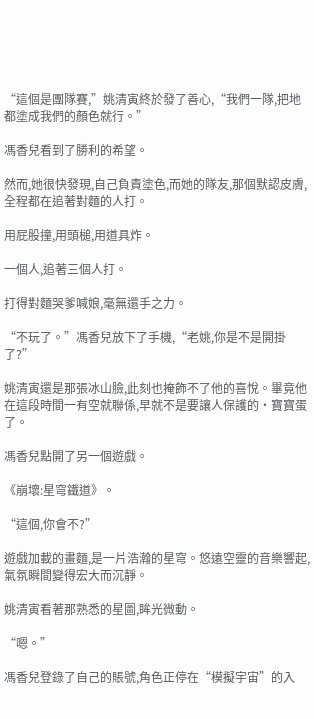“這個是團隊賽,”姚清寅終於發了善心,“我們一隊,把地都塗成我們的顏色就行。”

馮香兒看到了勝利的希望。

然而,她很快發現,自己負責塗色,而她的隊友,那個默認皮膚,全程都在追著對麵的人打。

用屁股撞,用頭槌,用道具炸。

一個人,追著三個人打。

打得對麵哭爹喊娘,毫無還手之力。

“不玩了。”馮香兒放下了手機,“老姚,你是不是開掛了?”

姚清寅還是那張冰山臉,此刻也掩飾不了他的喜悅。畢竟他在這段時間一有空就聯係,早就不是要讓人保護的·寶寶蛋了。

馮香兒點開了另一個遊戲。

《崩壞:星穹鐵道》。

“這個,你會不?”

遊戲加載的畫麵,是一片浩瀚的星穹。悠遠空靈的音樂響起,氣氛瞬間變得宏大而沉靜。

姚清寅看著那熟悉的星圖,眸光微動。

“嗯。”

馮香兒登錄了自己的賬號,角色正停在“模擬宇宙”的入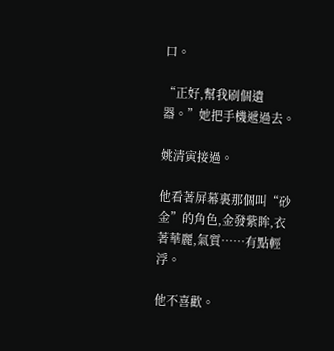口。

“正好,幫我刷個遺器。”她把手機遞過去。

姚清寅接過。

他看著屏幕裏那個叫“砂金”的角色,金發紫眸,衣著華麗,氣質……有點輕浮。

他不喜歡。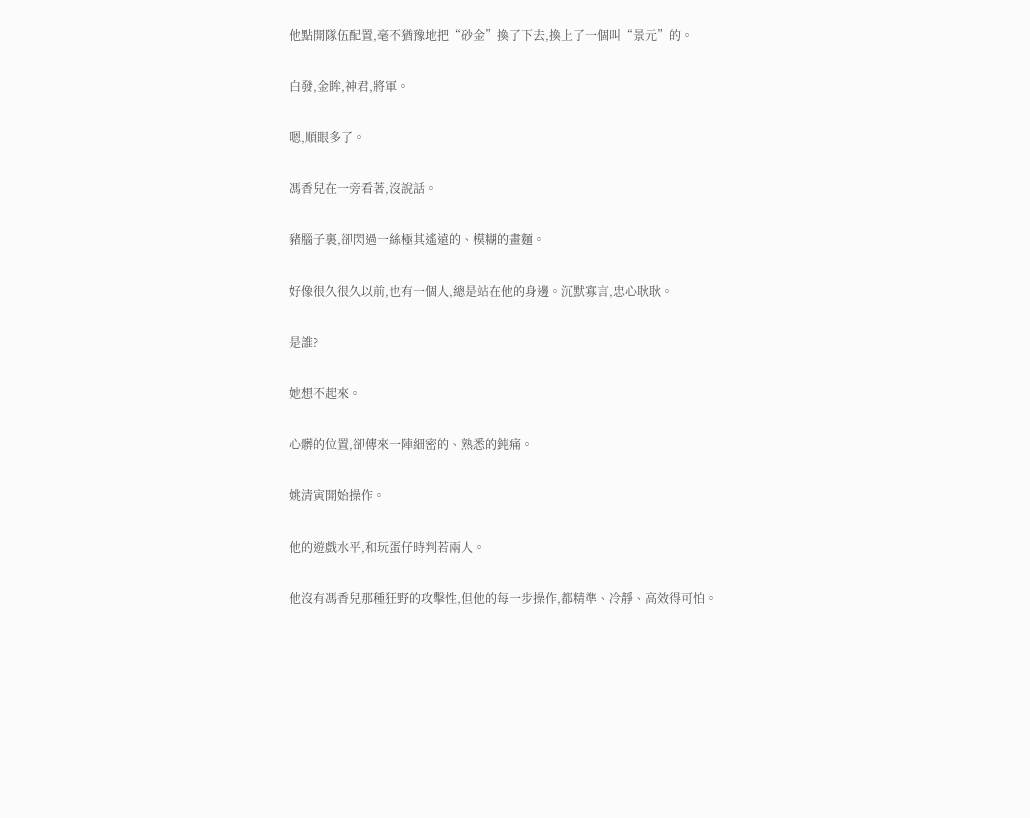他點開隊伍配置,毫不猶豫地把“砂金”換了下去,換上了一個叫“景元”的。

白發,金眸,神君,將軍。

嗯,順眼多了。

馮香兒在一旁看著,沒說話。

豬腦子裏,卻閃過一絲極其遙遠的、模糊的畫麵。

好像很久很久以前,也有一個人,總是站在他的身邊。沉默寡言,忠心耿耿。

是誰?

她想不起來。

心髒的位置,卻傳來一陣細密的、熟悉的鈍痛。

姚清寅開始操作。

他的遊戲水平,和玩蛋仔時判若兩人。

他沒有馮香兒那種狂野的攻擊性,但他的每一步操作,都精準、冷靜、高效得可怕。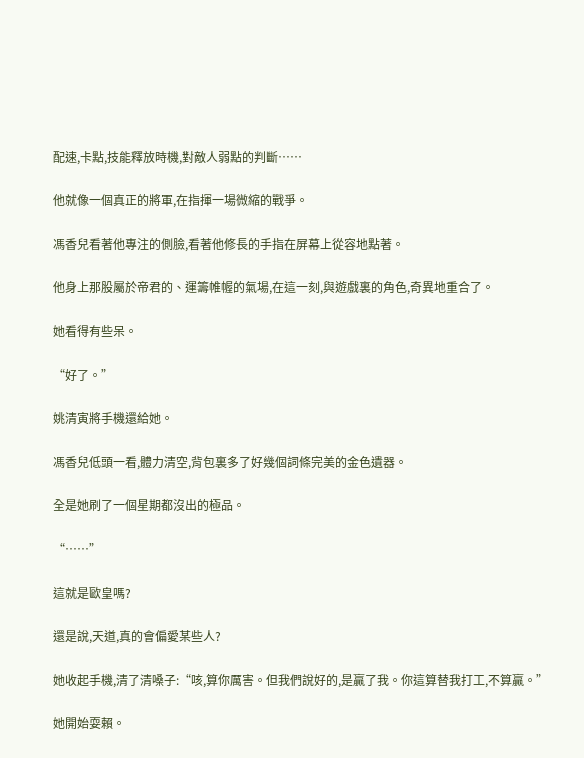配速,卡點,技能釋放時機,對敵人弱點的判斷……

他就像一個真正的將軍,在指揮一場微縮的戰爭。

馮香兒看著他專注的側臉,看著他修長的手指在屏幕上從容地點著。

他身上那股屬於帝君的、運籌帷幄的氣場,在這一刻,與遊戲裏的角色,奇異地重合了。

她看得有些呆。

“好了。”

姚清寅將手機還給她。

馮香兒低頭一看,體力清空,背包裏多了好幾個詞條完美的金色遺器。

全是她刷了一個星期都沒出的極品。

“……”

這就是歐皇嗎?

還是說,天道,真的會偏愛某些人?

她收起手機,清了清嗓子:“咳,算你厲害。但我們說好的,是贏了我。你這算替我打工,不算贏。”

她開始耍賴。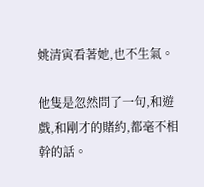姚清寅看著她,也不生氣。

他隻是忽然問了一句,和遊戲,和剛才的賭約,都毫不相幹的話。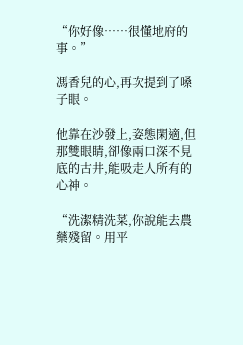“你好像……很懂地府的事。”

馮香兒的心,再次提到了嗓子眼。

他靠在沙發上,姿態閑適,但那雙眼睛,卻像兩口深不見底的古井,能吸走人所有的心神。

“洗潔精洗菜,你說能去農藥殘留。用平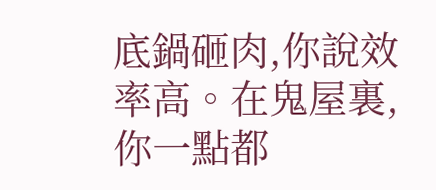底鍋砸肉,你說效率高。在鬼屋裏,你一點都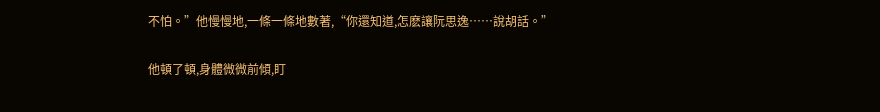不怕。”他慢慢地,一條一條地數著,“你還知道,怎麽讓阮思逸……說胡話。”

他頓了頓,身體微微前傾,盯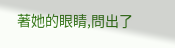著她的眼睛,問出了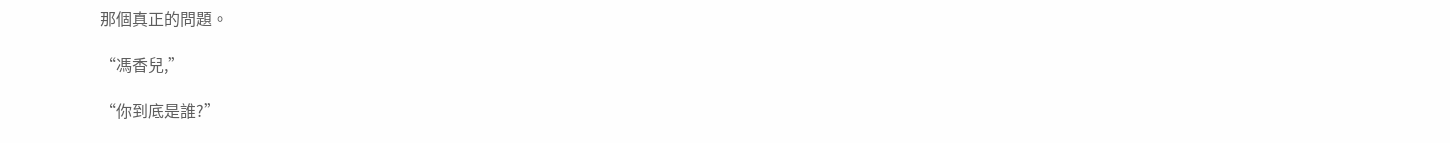那個真正的問題。

“馮香兒,”

“你到底是誰?”